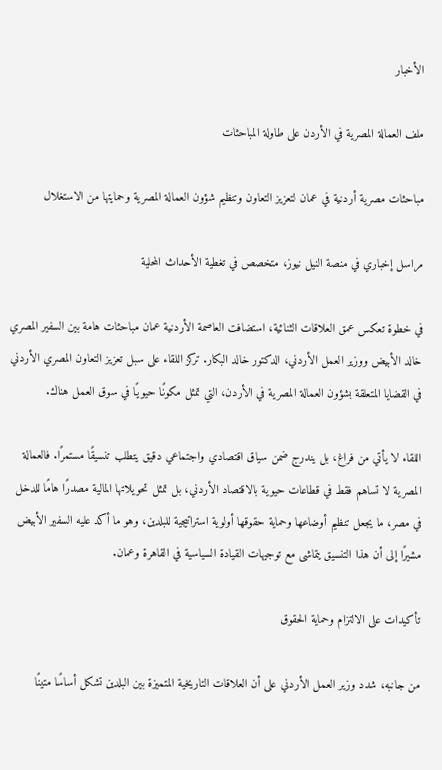الأخبار

ملف العمالة المصرية في الأردن على طاولة المباحثات

مباحثات مصرية أردنية في عمان لتعزيز التعاون وتنظيم شؤون العمالة المصرية وحمايتها من الاستغلال

مراسل إخباري في منصة النيل نيوز، متخصص في تغطية الأحداث المحلية

في خطوة تعكس عمق العلاقات الثنائية، استضافت العاصمة الأردنية عمان مباحثات هامة بين السفير المصري خالد الأبيض ووزير العمل الأردني، الدكتور خالد البكار. تركز اللقاء على سبل تعزيز التعاون المصري الأردني في القضايا المتعلقة بشؤون العمالة المصرية في الأردن، التي تمثل مكونًا حيويًا في سوق العمل هناك.

اللقاء لا يأتي من فراغ، بل يندرج ضمن سياق اقتصادي واجتماعي دقيق يتطلب تنسيقًا مستمرًا. فالعمالة المصرية لا تساهم فقط في قطاعات حيوية بالاقتصاد الأردني، بل تمثل تحويلاتها المالية مصدرًا هامًا للدخل في مصر، ما يجعل تنظيم أوضاعها وحماية حقوقها أولوية استراتيجية للبلدين، وهو ما أكد عليه السفير الأبيض مشيرًا إلى أن هذا التنسيق يتماشى مع توجيهات القيادة السياسية في القاهرة وعمان.

تأكيدات على الالتزام وحماية الحقوق

من جانبه، شدد وزير العمل الأردني على أن العلاقات التاريخية المتميزة بين البلدين تشكل أساسًا متينًا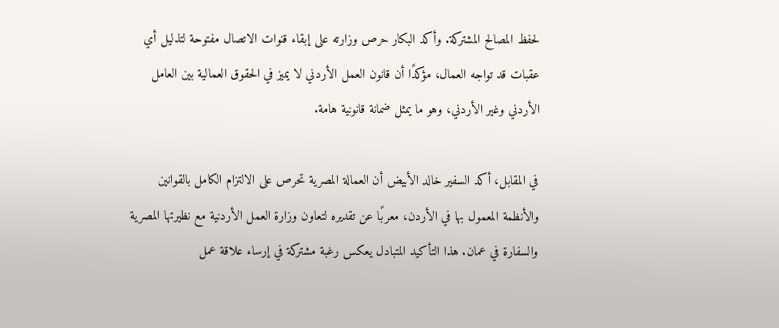لحفظ المصالح المشتركة. وأكد البكار حرص وزارته على إبقاء قنوات الاتصال مفتوحة لتذليل أي عقبات قد تواجه العمال، مؤكدًا أن قانون العمل الأردني لا يميز في الحقوق العمالية بين العامل الأردني وغير الأردني، وهو ما يمثل ضمانة قانونية هامة.

في المقابل، أكد السفير خالد الأبيض أن العمالة المصرية تحرص على الالتزام الكامل بالقوانين والأنظمة المعمول بها في الأردن، معربًا عن تقديره لتعاون وزارة العمل الأردنية مع نظيرتها المصرية والسفارة في عمان. هذا التأكيد المتبادل يعكس رغبة مشتركة في إرساء علاقة عمل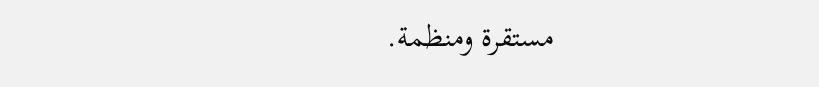مستقرة ومنظمة.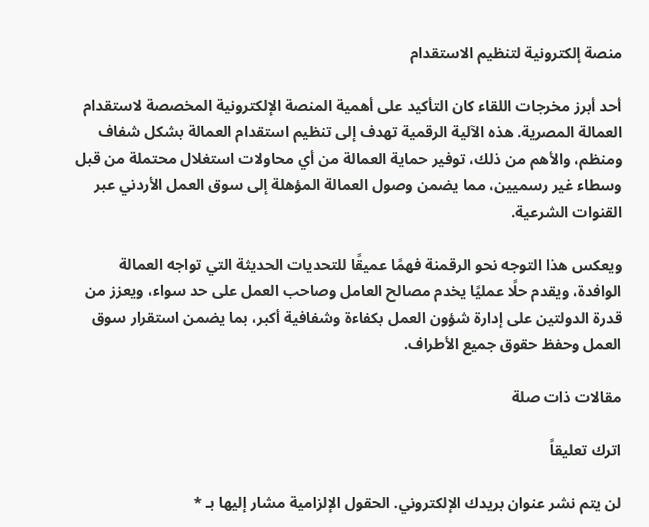منصة إلكترونية لتنظيم الاستقدام

أحد أبرز مخرجات اللقاء كان التأكيد على أهمية المنصة الإلكترونية المخصصة لاستقدام العمالة المصرية. هذه الآلية الرقمية تهدف إلى تنظيم استقدام العمالة بشكل شفاف ومنظم، والأهم من ذلك، توفير حماية العمالة من أي محاولات استغلال محتملة من قبل وسطاء غير رسميين، مما يضمن وصول العمالة المؤهلة إلى سوق العمل الأردني عبر القنوات الشرعية.

ويعكس هذا التوجه نحو الرقمنة فهمًا عميقًا للتحديات الحديثة التي تواجه العمالة الوافدة، ويقدم حلًا عمليًا يخدم مصالح العامل وصاحب العمل على حد سواء، ويعزز من قدرة الدولتين على إدارة شؤون العمل بكفاءة وشفافية أكبر، بما يضمن استقرار سوق العمل وحفظ حقوق جميع الأطراف.

مقالات ذات صلة

اترك تعليقاً

لن يتم نشر عنوان بريدك الإلكتروني. الحقول الإلزامية مشار إليها بـ *